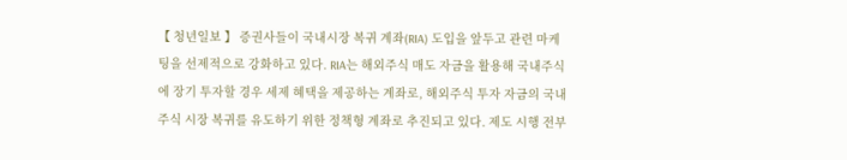【 청년일보 】 증권사들이 국내시장 복귀 계좌(RIA) 도입을 앞두고 관련 마케팅을 선제적으로 강화하고 있다. RIA는 해외주식 매도 자금을 활용해 국내주식에 장기 투자할 경우 세제 혜택을 제공하는 계좌로, 해외주식 투자 자금의 국내주식 시장 복귀를 유도하기 위한 정책형 계좌로 추진되고 있다. 제도 시행 전부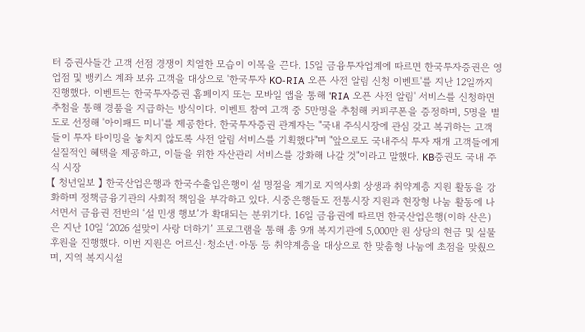터 증권사들간 고객 선점 경쟁이 치열한 모습이 이목을 끈다. 15일 금융투자업계에 따르면 한국투자증권은 영업점 및 뱅키스 계좌 보유 고객을 대상으로 '한국투자 KO-RIA 오픈 사전 알림 신청 이벤트'를 지난 12일까지 진행했다. 이벤트는 한국투자증권 홈페이지 또는 모바일 앱을 통해 'RIA 오픈 사전 알림' 서비스를 신청하면 추첨을 통해 경품을 지급하는 방식이다. 이벤트 참여 고객 중 5만명을 추첨해 커피쿠폰을 증정하며, 5명을 별도로 선정해 '아이패드 미니'를 제공한다. 한국투자증권 관계자는 "국내 주식시장에 관심 갖고 복귀하는 고객들이 투자 타이밍을 놓치지 않도록 사전 알림 서비스를 기획했다"며 "앞으로도 국내주식 투자 재개 고객들에게 실질적인 혜택을 제공하고, 이들을 위한 자산관리 서비스를 강화해 나갈 것"이라고 말했다. KB증권도 국내 주식 시장
【 청년일보 】 한국산업은행과 한국수출입은행이 설 명절을 계기로 지역사회 상생과 취약계층 지원 활동을 강화하며 정책금융기관의 사회적 책임을 부각하고 있다. 시중은행들도 전통시장 지원과 현장형 나눔 활동에 나서면서 금융권 전반의 ‘설 민생 행보’가 확대되는 분위기다. 16일 금융권에 따르면 한국산업은행(이하 산은)은 지난 10일 ‘2026 설맞이 사랑 더하기’ 프로그램을 통해 총 9개 복지기관에 5,000만 원 상당의 현금 및 실물 후원을 진행했다. 이번 지원은 어르신·청소년·아동 등 취약계층을 대상으로 한 맞춤형 나눔에 초점을 맞췄으며, 지역 복지시설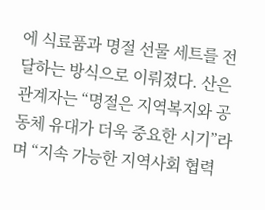에 식료품과 명절 선물 세트를 전달하는 방식으로 이뤄졌다. 산은 관계자는 “명절은 지역복지와 공동체 유대가 더욱 중요한 시기”라며 “지속 가능한 지역사회 협력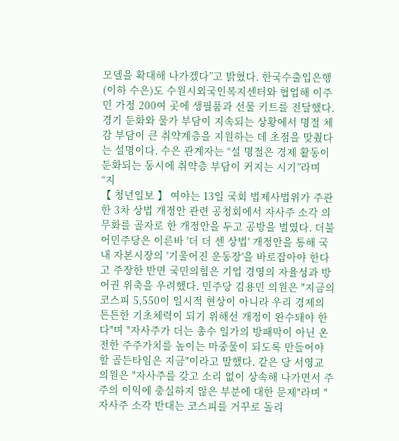모델을 확대해 나가겠다”고 밝혔다. 한국수출입은행(이하 수은)도 수원시외국인복지센터와 협업해 이주민 가정 200여 곳에 생필품과 선물 키트를 전달했다. 경기 둔화와 물가 부담이 지속되는 상황에서 명절 체감 부담이 큰 취약계층을 지원하는 데 초점을 맞췄다는 설명이다. 수은 관계자는 “설 명절은 경제 활동이 둔화되는 동시에 취약층 부담이 커지는 시기”라며 “지
【 청년일보 】 여야는 13일 국회 법제사법위가 주관한 3차 상법 개정안 관련 공청회에서 자사주 소각 의무화를 골자로 한 개정안을 두고 공방을 벌였다. 더불어민주당은 이른바 '더 더 센 상법' 개정안을 통해 국내 자본시장의 '기울어진 운동장'을 바로잡아야 한다고 주장한 반면 국민의힘은 기업 경영의 자율성과 방어권 위축을 우려했다. 민주당 김용민 의원은 "지금의 코스피 5,550이 일시적 현상이 아니라 우리 경제의 튼튼한 기초체력이 되기 위해선 개정이 완수돼야 한다"며 "자사주가 더는 총수 일가의 방패막이 아닌 온전한 주주가치를 높이는 마중물이 되도록 만들어야 할 골든타임은 지금"이라고 말했다. 같은 당 서영교 의원은 "자사주를 갖고 소리 없이 상속해 나가면서 주주의 이익에 충실하지 않은 부분에 대한 문제"라며 "자사주 소각 반대는 코스피를 거꾸로 돌리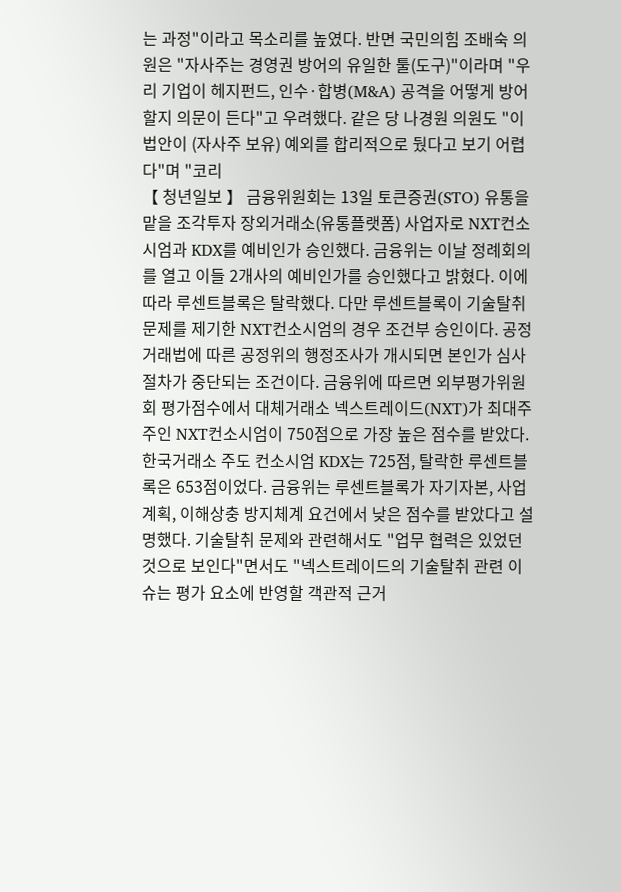는 과정"이라고 목소리를 높였다. 반면 국민의힘 조배숙 의원은 "자사주는 경영권 방어의 유일한 툴(도구)"이라며 "우리 기업이 헤지펀드, 인수·합병(M&A) 공격을 어떻게 방어할지 의문이 든다"고 우려했다. 같은 당 나경원 의원도 "이 법안이 (자사주 보유) 예외를 합리적으로 뒀다고 보기 어렵다"며 "코리
【 청년일보 】 금융위원회는 13일 토큰증권(STO) 유통을 맡을 조각투자 장외거래소(유통플랫폼) 사업자로 NXT컨소시엄과 KDX를 예비인가 승인했다. 금융위는 이날 정례회의를 열고 이들 2개사의 예비인가를 승인했다고 밝혔다. 이에 따라 루센트블록은 탈락했다. 다만 루센트블록이 기술탈취 문제를 제기한 NXT컨소시엄의 경우 조건부 승인이다. 공정거래법에 따른 공정위의 행정조사가 개시되면 본인가 심사절차가 중단되는 조건이다. 금융위에 따르면 외부평가위원회 평가점수에서 대체거래소 넥스트레이드(NXT)가 최대주주인 NXT컨소시엄이 750점으로 가장 높은 점수를 받았다. 한국거래소 주도 컨소시엄 KDX는 725점, 탈락한 루센트블록은 653점이었다. 금융위는 루센트블록가 자기자본, 사업계획, 이해상충 방지체계 요건에서 낮은 점수를 받았다고 설명했다. 기술탈취 문제와 관련해서도 "업무 협력은 있었던 것으로 보인다"면서도 "넥스트레이드의 기술탈취 관련 이슈는 평가 요소에 반영할 객관적 근거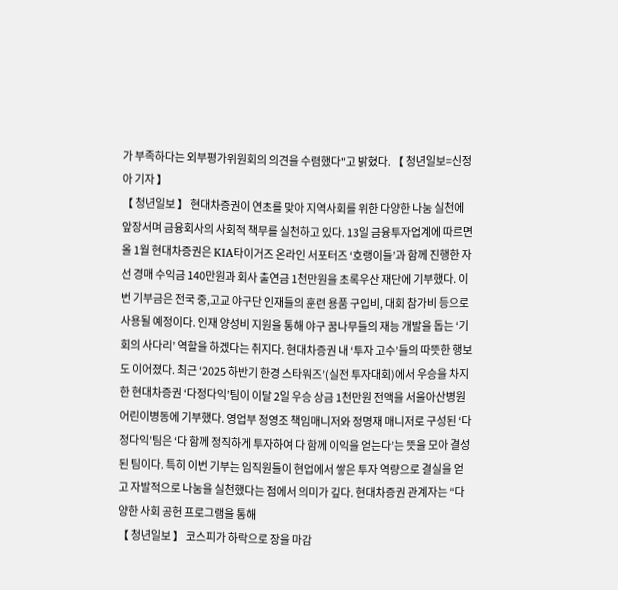가 부족하다는 외부평가위원회의 의견을 수렴했다"고 밝혔다. 【 청년일보=신정아 기자 】
【 청년일보 】 현대차증권이 연초를 맞아 지역사회를 위한 다양한 나눔 실천에 앞장서며 금융회사의 사회적 책무를 실천하고 있다. 13일 금융투자업계에 따르면 올 1월 현대차증권은 KIA타이거즈 온라인 서포터즈 ‘호랭이들’과 함께 진행한 자선 경매 수익금 140만원과 회사 출연금 1천만원을 초록우산 재단에 기부했다. 이번 기부금은 전국 중,고교 야구단 인재들의 훈련 용품 구입비, 대회 참가비 등으로 사용될 예정이다. 인재 양성비 지원을 통해 야구 꿈나무들의 재능 개발을 돕는 ‘기회의 사다리’ 역할을 하겠다는 취지다. 현대차증권 내 ‘투자 고수’들의 따뜻한 행보도 이어졌다. 최근 ‘2025 하반기 한경 스타워즈’(실전 투자대회)에서 우승을 차지한 현대차증권 ‘다정다익’팀이 이달 2일 우승 상금 1천만원 전액을 서울아산병원 어린이병동에 기부했다. 영업부 정영조 책임매니저와 정명재 매니저로 구성된 ‘다정다익’팀은 ‘다 함께 정직하게 투자하여 다 함께 이익을 얻는다’는 뜻을 모아 결성된 팀이다. 특히 이번 기부는 임직원들이 현업에서 쌓은 투자 역량으로 결실을 얻고 자발적으로 나눔을 실천했다는 점에서 의미가 깊다. 현대차증권 관계자는 “다양한 사회 공헌 프로그램을 통해
【 청년일보 】 코스피가 하락으로 장을 마감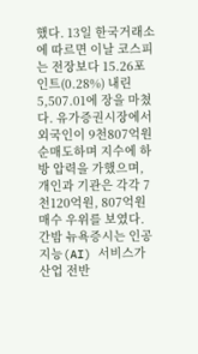했다. 13일 한국거래소에 따르면 이날 코스피는 전장보다 15.26포인트(0.28%) 내린 5,507.01에 장을 마쳤다. 유가증권시장에서 외국인이 9천807억원 순매도하며 지수에 하방 압력을 가했으며, 개인과 기관은 각각 7천120억원, 807억원 매수 우위를 보였다. 간밤 뉴욕증시는 인공지능(AI) 서비스가 산업 전반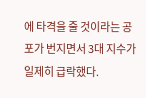에 타격을 줄 것이라는 공포가 번지면서 3대 지수가 일제히 급락했다.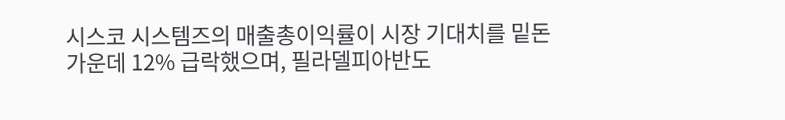시스코 시스템즈의 매출총이익률이 시장 기대치를 밑돈 가운데 12% 급락했으며, 필라델피아반도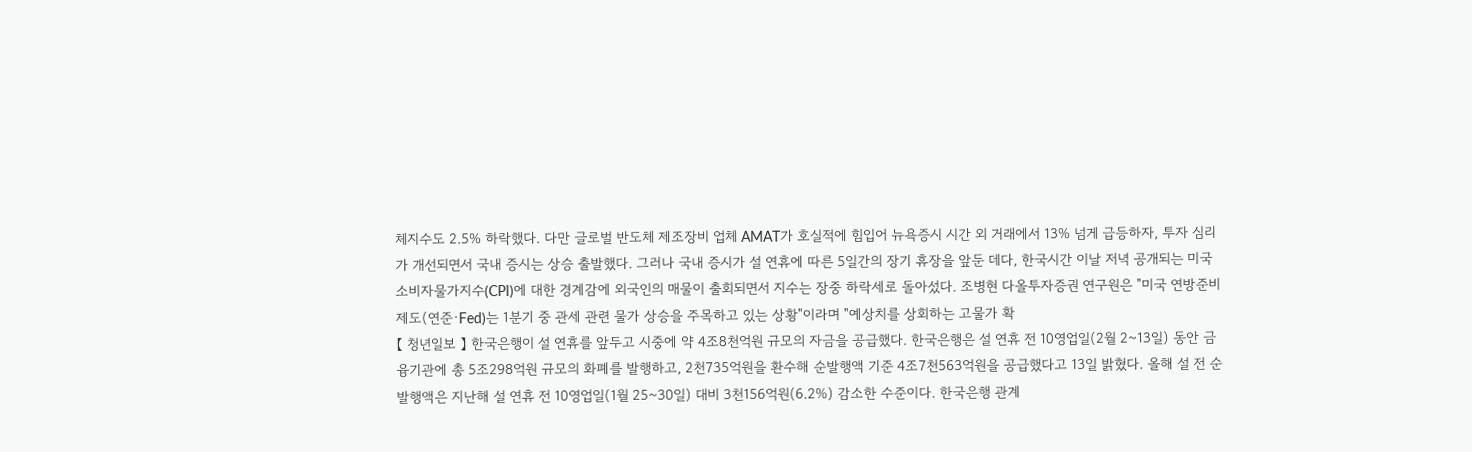체지수도 2.5% 하락했다. 다만 글로벌 반도체 제조장비 업체 AMAT가 호실적에 힘입어 뉴욕증시 시간 외 거래에서 13% 넘게 급등하자, 투자 심리가 개선되면서 국내 증시는 상승 출발했다. 그러나 국내 증시가 설 연휴에 따른 5일간의 장기 휴장을 앞둔 데다, 한국시간 이날 저녁 공개되는 미국 소비자물가지수(CPI)에 대한 경계감에 외국인의 매물이 출회되면서 지수는 장중 하락세로 돌아섰다. 조병현 다올투자증권 연구원은 "미국 연방준비제도(연준·Fed)는 1분기 중 관세 관련 물가 상승을 주목하고 있는 상황"이라며 "예상치를 상회하는 고물가 확
【 청년일보 】 한국은행이 설 연휴를 앞두고 시중에 약 4조8천억원 규모의 자금을 공급했다. 한국은행은 설 연휴 전 10영업일(2월 2~13일) 동안 금융기관에 총 5조298억원 규모의 화폐를 발행하고, 2천735억원을 환수해 순발행액 기준 4조7천563억원을 공급했다고 13일 밝혔다. 올해 설 전 순발행액은 지난해 설 연휴 전 10영업일(1월 25~30일) 대비 3천156억원(6.2%) 감소한 수준이다. 한국은행 관계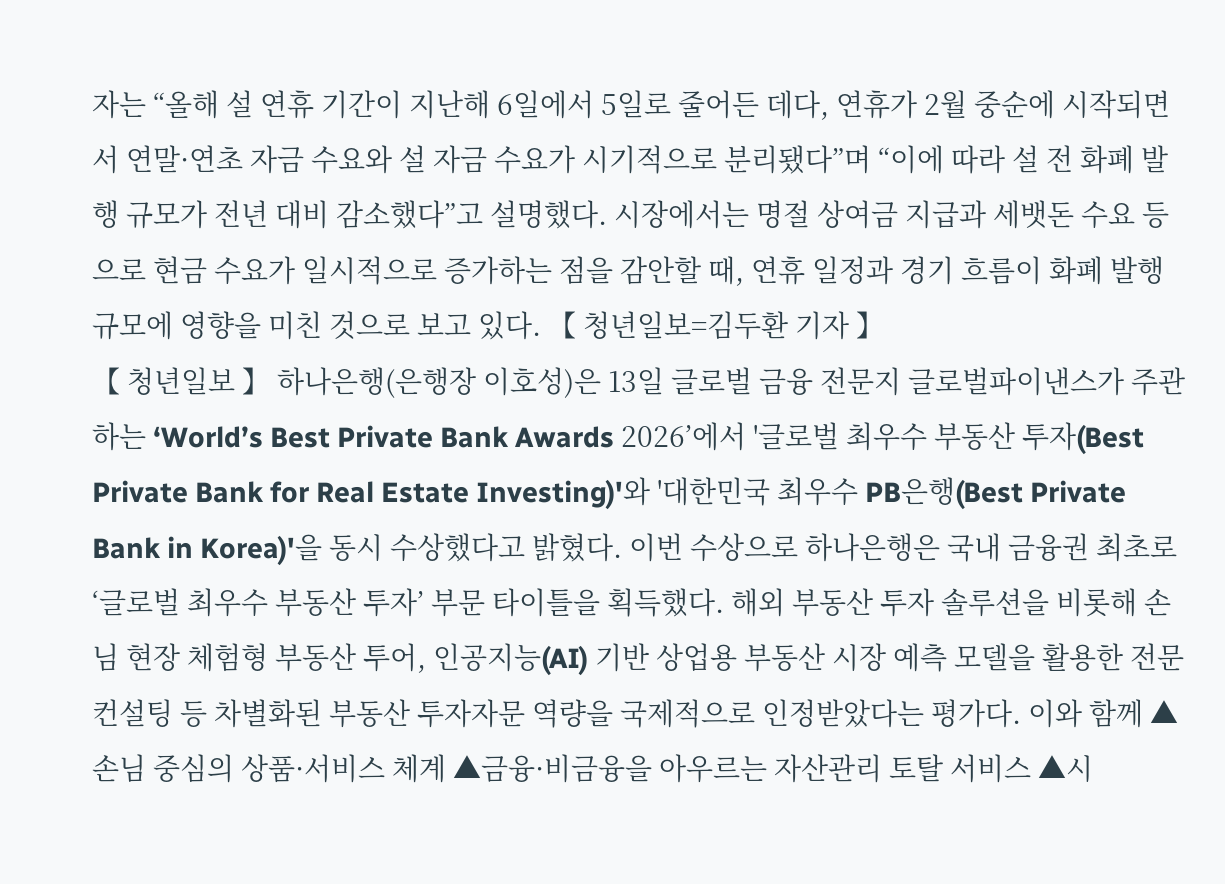자는 “올해 설 연휴 기간이 지난해 6일에서 5일로 줄어든 데다, 연휴가 2월 중순에 시작되면서 연말·연초 자금 수요와 설 자금 수요가 시기적으로 분리됐다”며 “이에 따라 설 전 화폐 발행 규모가 전년 대비 감소했다”고 설명했다. 시장에서는 명절 상여금 지급과 세뱃돈 수요 등으로 현금 수요가 일시적으로 증가하는 점을 감안할 때, 연휴 일정과 경기 흐름이 화폐 발행 규모에 영향을 미친 것으로 보고 있다. 【 청년일보=김두환 기자 】
【 청년일보 】 하나은행(은행장 이호성)은 13일 글로벌 금융 전문지 글로벌파이낸스가 주관하는 ‘World’s Best Private Bank Awards 2026’에서 '글로벌 최우수 부동산 투자(Best Private Bank for Real Estate Investing)'와 '대한민국 최우수 PB은행(Best Private Bank in Korea)'을 동시 수상했다고 밝혔다. 이번 수상으로 하나은행은 국내 금융권 최초로 ‘글로벌 최우수 부동산 투자’ 부문 타이틀을 획득했다. 해외 부동산 투자 솔루션을 비롯해 손님 현장 체험형 부동산 투어, 인공지능(AI) 기반 상업용 부동산 시장 예측 모델을 활용한 전문 컨설팅 등 차별화된 부동산 투자자문 역량을 국제적으로 인정받았다는 평가다. 이와 함께 ▲손님 중심의 상품·서비스 체계 ▲금융·비금융을 아우르는 자산관리 토탈 서비스 ▲시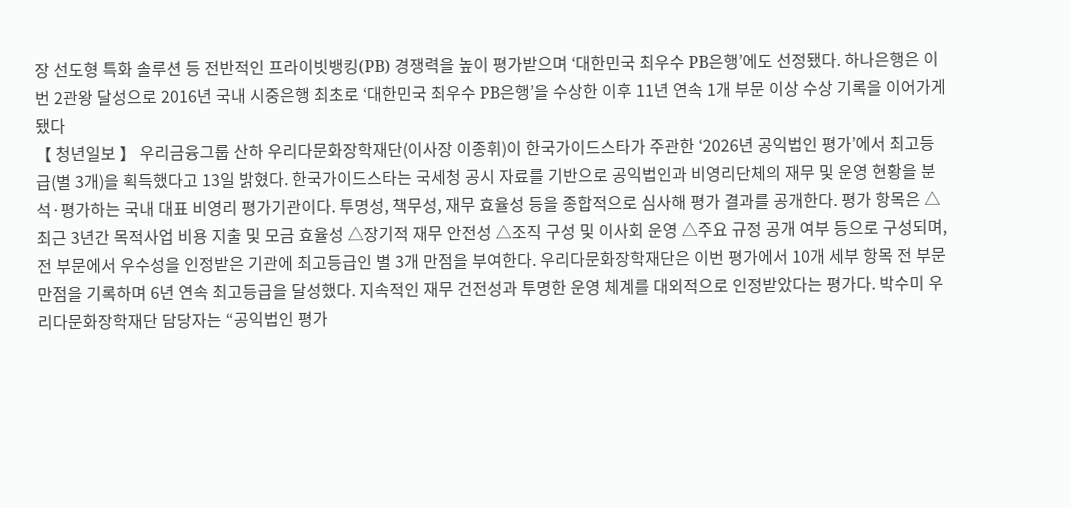장 선도형 특화 솔루션 등 전반적인 프라이빗뱅킹(PB) 경쟁력을 높이 평가받으며 ‘대한민국 최우수 PB은행’에도 선정됐다. 하나은행은 이번 2관왕 달성으로 2016년 국내 시중은행 최초로 ‘대한민국 최우수 PB은행’을 수상한 이후 11년 연속 1개 부문 이상 수상 기록을 이어가게 됐다
【 청년일보 】 우리금융그룹 산하 우리다문화장학재단(이사장 이종휘)이 한국가이드스타가 주관한 ‘2026년 공익법인 평가’에서 최고등급(별 3개)을 획득했다고 13일 밝혔다. 한국가이드스타는 국세청 공시 자료를 기반으로 공익법인과 비영리단체의 재무 및 운영 현황을 분석·평가하는 국내 대표 비영리 평가기관이다. 투명성, 책무성, 재무 효율성 등을 종합적으로 심사해 평가 결과를 공개한다. 평가 항목은 △최근 3년간 목적사업 비용 지출 및 모금 효율성 △장기적 재무 안전성 △조직 구성 및 이사회 운영 △주요 규정 공개 여부 등으로 구성되며, 전 부문에서 우수성을 인정받은 기관에 최고등급인 별 3개 만점을 부여한다. 우리다문화장학재단은 이번 평가에서 10개 세부 항목 전 부문 만점을 기록하며 6년 연속 최고등급을 달성했다. 지속적인 재무 건전성과 투명한 운영 체계를 대외적으로 인정받았다는 평가다. 박수미 우리다문화장학재단 담당자는 “공익법인 평가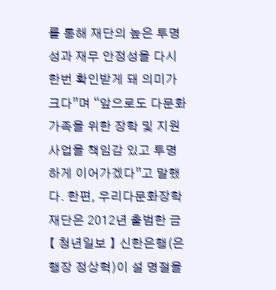를 통해 재단의 높은 투명성과 재무 안정성을 다시 한번 확인받게 돼 의미가 크다”며 “앞으로도 다문화가족을 위한 장학 및 지원 사업을 책임감 있고 투명하게 이어가겠다”고 말했다. 한편, 우리다문화장학재단은 2012년 출범한 금
【 청년일보 】 신한은행(은행장 정상혁)이 설 명절을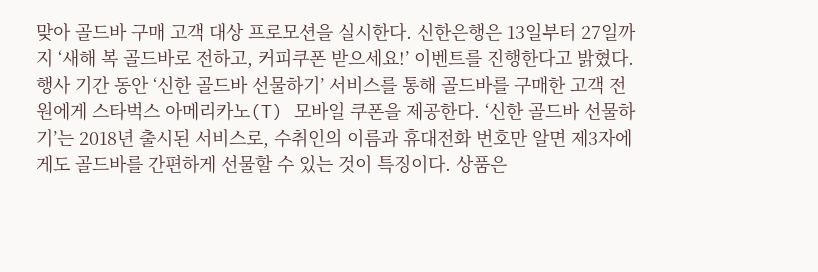맞아 골드바 구매 고객 대상 프로모션을 실시한다. 신한은행은 13일부터 27일까지 ‘새해 복 골드바로 전하고, 커피쿠폰 받으세요!’ 이벤트를 진행한다고 밝혔다. 행사 기간 동안 ‘신한 골드바 선물하기’ 서비스를 통해 골드바를 구매한 고객 전원에게 스타벅스 아메리카노(T) 모바일 쿠폰을 제공한다. ‘신한 골드바 선물하기’는 2018년 출시된 서비스로, 수취인의 이름과 휴대전화 번호만 알면 제3자에게도 골드바를 간편하게 선물할 수 있는 것이 특징이다. 상품은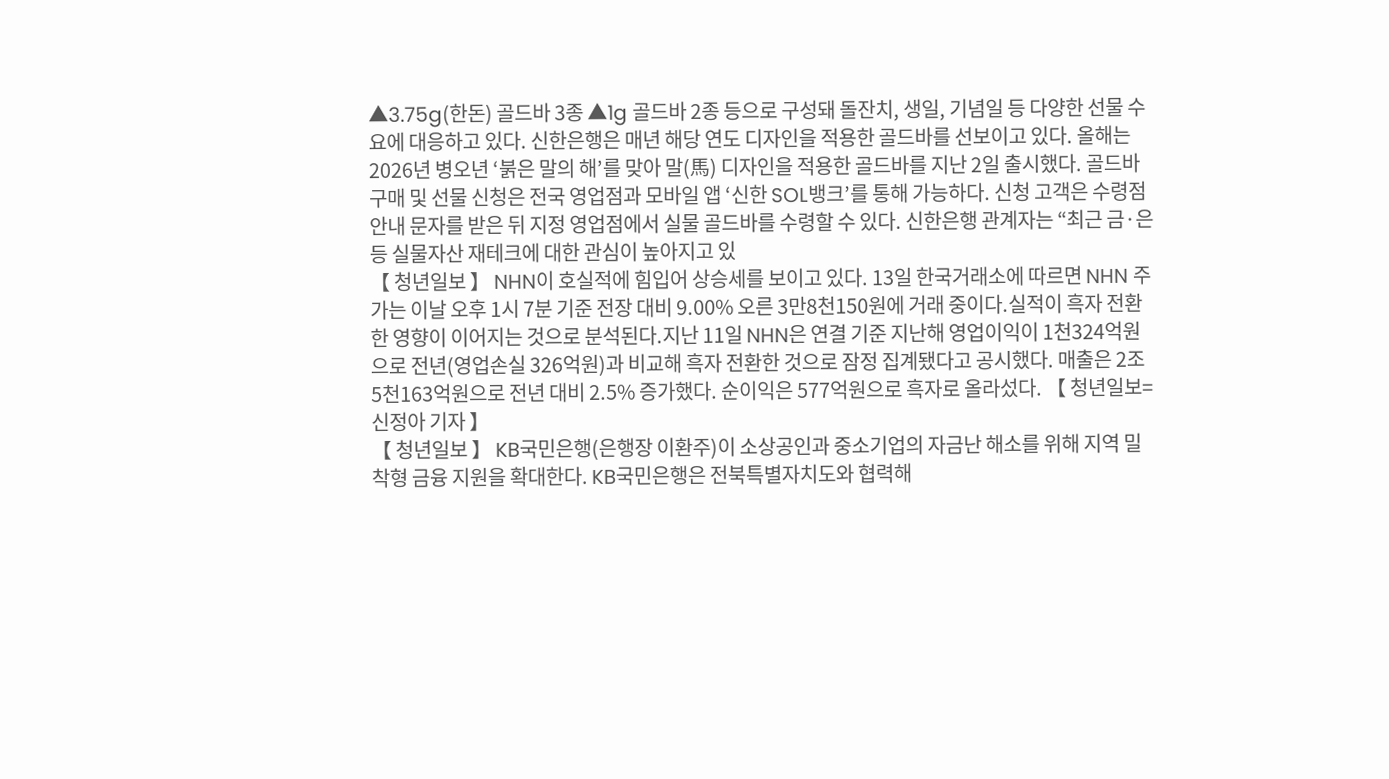▲3.75g(한돈) 골드바 3종 ▲1g 골드바 2종 등으로 구성돼 돌잔치, 생일, 기념일 등 다양한 선물 수요에 대응하고 있다. 신한은행은 매년 해당 연도 디자인을 적용한 골드바를 선보이고 있다. 올해는 2026년 병오년 ‘붉은 말의 해’를 맞아 말(馬) 디자인을 적용한 골드바를 지난 2일 출시했다. 골드바 구매 및 선물 신청은 전국 영업점과 모바일 앱 ‘신한 SOL뱅크’를 통해 가능하다. 신청 고객은 수령점 안내 문자를 받은 뒤 지정 영업점에서 실물 골드바를 수령할 수 있다. 신한은행 관계자는 “최근 금·은 등 실물자산 재테크에 대한 관심이 높아지고 있
【 청년일보 】 NHN이 호실적에 힘입어 상승세를 보이고 있다. 13일 한국거래소에 따르면 NHN 주가는 이날 오후 1시 7분 기준 전장 대비 9.00% 오른 3만8천150원에 거래 중이다.실적이 흑자 전환한 영향이 이어지는 것으로 분석된다.지난 11일 NHN은 연결 기준 지난해 영업이익이 1천324억원으로 전년(영업손실 326억원)과 비교해 흑자 전환한 것으로 잠정 집계됐다고 공시했다. 매출은 2조5천163억원으로 전년 대비 2.5% 증가했다. 순이익은 577억원으로 흑자로 올라섰다. 【 청년일보=신정아 기자 】
【 청년일보 】 KB국민은행(은행장 이환주)이 소상공인과 중소기업의 자금난 해소를 위해 지역 밀착형 금융 지원을 확대한다. KB국민은행은 전북특별자치도와 협력해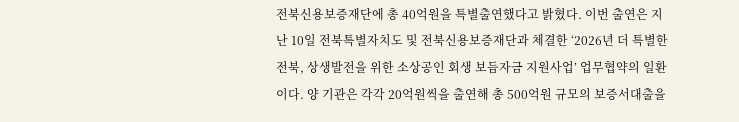전북신용보증재단에 총 40억원을 특별출연했다고 밝혔다. 이번 출연은 지난 10일 전북특별자치도 및 전북신용보증재단과 체결한 ‘2026년 더 특별한 전북, 상생발전을 위한 소상공인 회생 보듬자금 지원사업’ 업무협약의 일환이다. 양 기관은 각각 20억원씩을 출연해 총 500억원 규모의 보증서대출을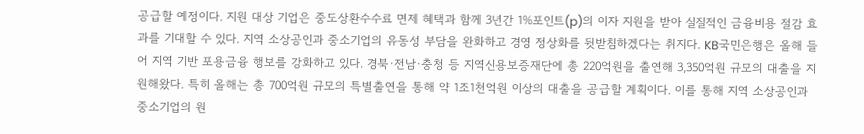공급할 예정이다. 지원 대상 기업은 중도상환수수료 면제 혜택과 함께 3년간 1%포인트(p)의 이자 지원을 받아 실질적인 금융비용 절감 효과를 기대할 수 있다. 지역 소상공인과 중소기업의 유동성 부담을 완화하고 경영 정상화를 뒷받침하겠다는 취지다. KB국민은행은 올해 들어 지역 기반 포용금융 행보를 강화하고 있다. 경북·전남·충청 등 지역신용보증재단에 총 220억원을 출연해 3,350억원 규모의 대출을 지원해왔다. 특히 올해는 총 700억원 규모의 특별출연을 통해 약 1조1천억원 이상의 대출을 공급할 계획이다. 이를 통해 지역 소상공인과 중소기업의 원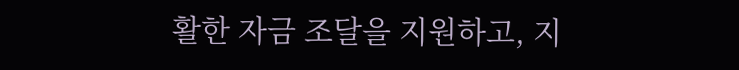활한 자금 조달을 지원하고, 지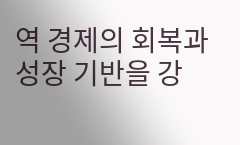역 경제의 회복과 성장 기반을 강